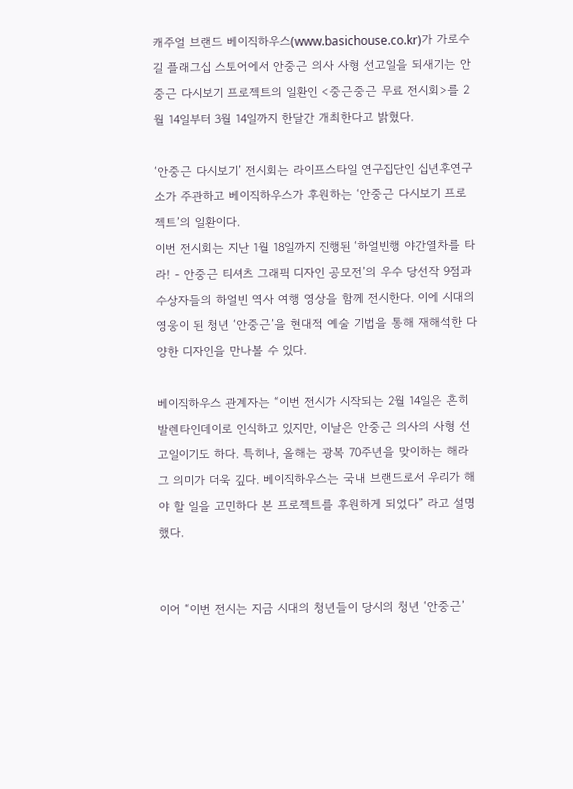캐주얼 브랜드 베이직하우스(www.basichouse.co.kr)가 가로수길 플래그십 스토어에서 안중근 의사 사형 선고일을 되새기는 안중근 다시보기 프로젝트의 일환인 <중근중근 무료 전시회>를 2월 14일부터 3월 14일까지 한달간 개최한다고 밝혔다.

‘안중근 다시보기’ 전시회는 라이프스타일 연구집단인 십년후연구소가 주관하고 베이직하우스가 후원하는 ‘안중근 다시보기 프로젝트’의 일환이다.
이번 전시회는 지난 1월 18일까지 진행된 ‘하얼빈행 야간열차를 타라! - 안중근 티셔츠 그래픽 디자인 공모전’의 우수 당선작 9점과 수상자들의 하얼빈 역사 여행 영상을 함께 전시한다. 이에 시대의 영웅이 된 청년 ‘안중근’을 현대적 예술 기법을 통해 재해석한 다양한 디자인을 만나볼 수 있다.

베이직하우스 관계자는 “이번 전시가 시작되는 2월 14일은 흔히 발렌타인데이로 인식하고 있지만, 이날은 안중근 의사의 사형 선고일이기도 하다. 특히나, 올해는 광복 70주년을 맞이하는 해라 그 의미가 더욱 깊다. 베이직하우스는 국내 브랜드로서 우리가 해야 할 일을 고민하다 본 프로젝트를 후원하게 되었다” 라고 설명했다.


이어 “이번 전시는 지금 시대의 청년들이 당시의 청년 ‘안중근’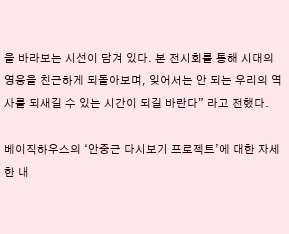을 바라보는 시선이 담겨 있다. 본 전시회를 통해 시대의 영웅을 친근하게 되돌아보며, 잊어서는 안 되는 우리의 역사를 되새길 수 있는 시간이 되길 바란다” 라고 전했다.

베이직하우스의 ‘안중근 다시보기 프로젝트’에 대한 자세한 내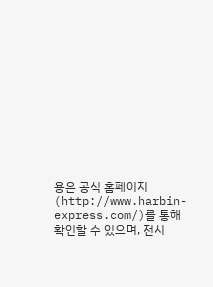용은 공식 홈페이지(http://www.harbin-express.com/)를 통해 확인할 수 있으며, 전시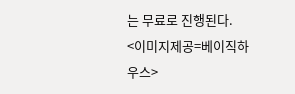는 무료로 진행된다.
<이미지제공=베이직하우스>